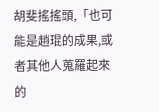胡斐搖搖頭,「也可能是趙琨的成果,或者其他人蒐羅起來的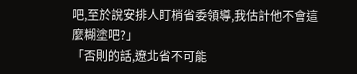吧,至於說安排人盯梢省委領導,我估計他不會這麼糊塗吧?」
「否則的話,遼北省不可能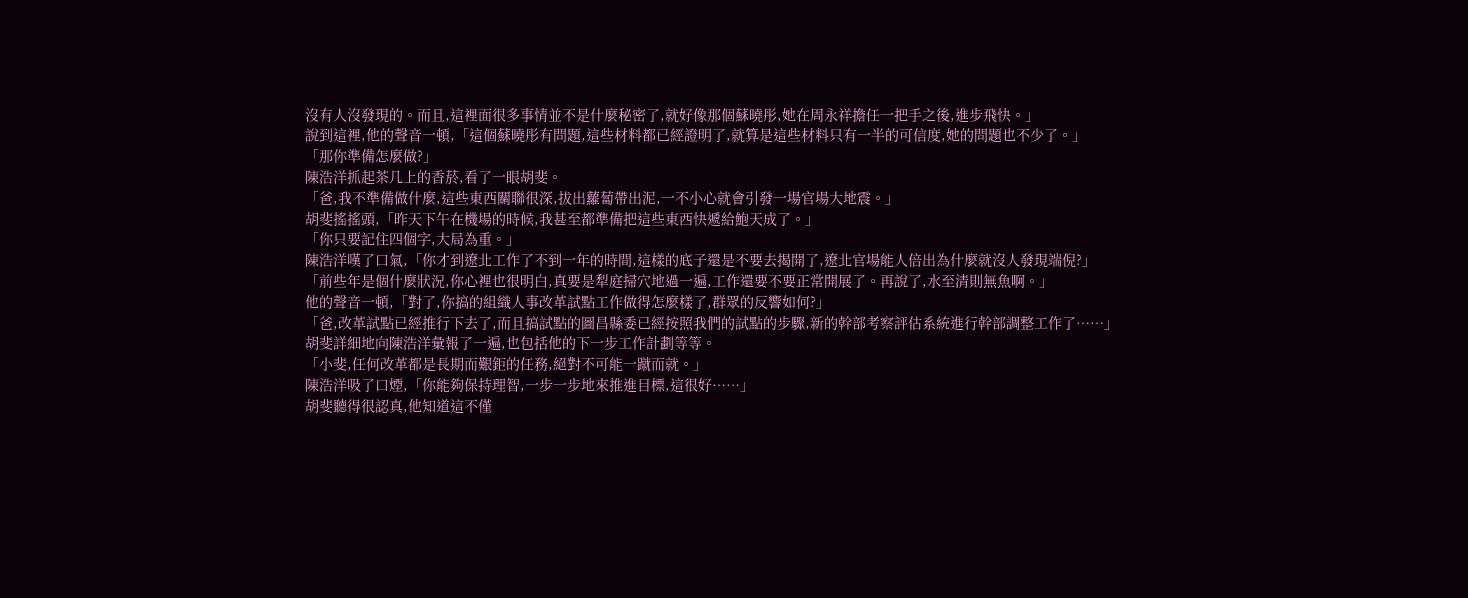沒有人沒發現的。而且,這裡面很多事情並不是什麼秘密了,就好像那個蘇曉彤,她在周永祥擔任一把手之後,進步飛快。」
說到這裡,他的聲音一頓,「這個蘇曉彤有問題,這些材料都已經證明了,就算是這些材料只有一半的可信度,她的問題也不少了。」
「那你準備怎麼做?」
陳浩洋抓起茶几上的香菸,看了一眼胡斐。
「爸,我不準備做什麼,這些東西關聯很深,拔出蘿蔔帶出泥,一不小心就會引發一場官場大地震。」
胡斐搖搖頭,「昨天下午在機場的時候,我甚至都準備把這些東西快遞給鮑天成了。」
「你只要記住四個字,大局為重。」
陳浩洋嘆了口氣,「你才到遼北工作了不到一年的時間,這樣的底子還是不要去揭開了,遼北官場能人倍出為什麼就沒人發現端倪?」
「前些年是個什麼狀況,你心裡也很明白,真要是犁庭掃穴地過一遍,工作還要不要正常開展了。再說了,水至清則無魚啊。」
他的聲音一頓,「對了,你搞的組織人事改革試點工作做得怎麼樣了,群眾的反響如何?」
「爸,改革試點已經推行下去了,而且搞試點的圖昌縣委已經按照我們的試點的步驟,新的幹部考察評估系統進行幹部調整工作了……」
胡斐詳細地向陳浩洋彙報了一遍,也包括他的下一步工作計劃等等。
「小斐,任何改革都是長期而艱鉅的任務,絕對不可能一蹴而就。」
陳浩洋吸了口煙,「你能夠保持理智,一步一步地來推進目標,這很好……」
胡斐聽得很認真,他知道這不僅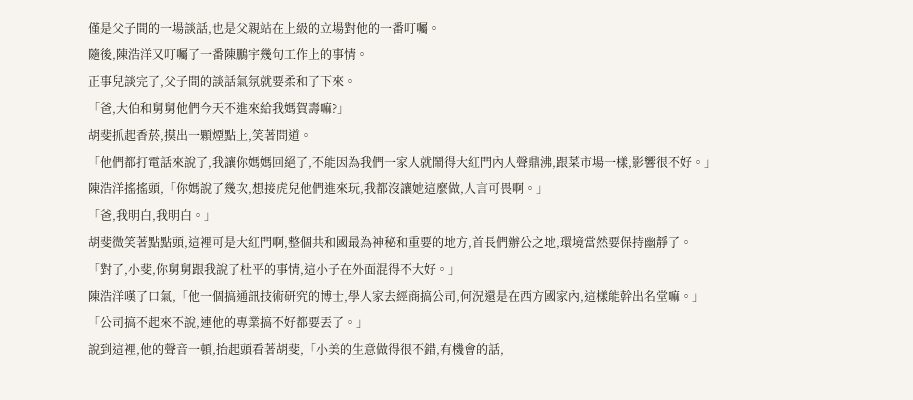僅是父子間的一場談話,也是父親站在上級的立場對他的一番叮囑。
隨後,陳浩洋又叮囑了一番陳鵬宇幾句工作上的事情。
正事兒談完了,父子間的談話氣氛就要柔和了下來。
「爸,大伯和舅舅他們今天不進來給我媽賀壽嘛?」
胡斐抓起香菸,摸出一顆煙點上,笑著問道。
「他們都打電話來說了,我讓你媽媽回絕了,不能因為我們一家人就鬧得大紅門內人聲鼎沸,跟菜市場一樣,影響很不好。」
陳浩洋搖搖頭,「你媽說了幾次,想接虎兒他們進來玩,我都沒讓她這麼做,人言可畏啊。」
「爸,我明白,我明白。」
胡斐微笑著點點頭,這裡可是大紅門啊,整個共和國最為神秘和重要的地方,首長們辦公之地,環境當然要保持幽靜了。
「對了,小斐,你舅舅跟我說了杜平的事情,這小子在外面混得不大好。」
陳浩洋嘆了口氣,「他一個搞通訊技術研究的博士,學人家去經商搞公司,何況還是在西方國家內,這樣能幹出名堂嘛。」
「公司搞不起來不說,連他的專業搞不好都要丟了。」
說到這裡,他的聲音一頓,抬起頭看著胡斐,「小美的生意做得很不錯,有機會的話,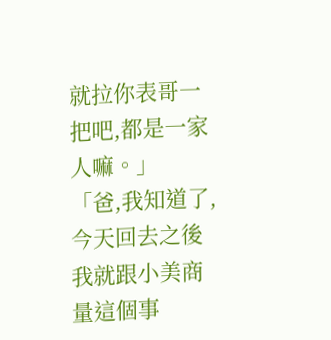就拉你表哥一把吧,都是一家人嘛。」
「爸,我知道了,今天回去之後我就跟小美商量這個事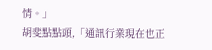情。」
胡斐點點頭,「通訊行業現在也正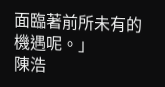面臨著前所未有的機遇呢。」
陳浩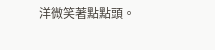洋微笑著點點頭。